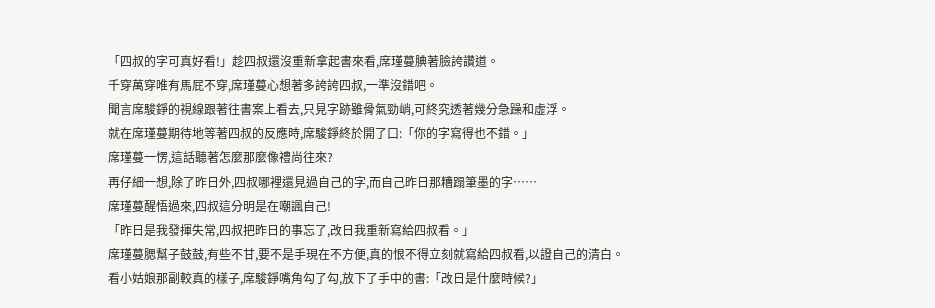「四叔的字可真好看!」趁四叔還沒重新拿起書來看,席瑾蔓腆著臉誇讚道。
千穿萬穿唯有馬屁不穿,席瑾蔓心想著多誇誇四叔,一準沒錯吧。
聞言席駿錚的視線跟著往書案上看去,只見字跡雖骨氣勁峭,可終究透著幾分急躁和虛浮。
就在席瑾蔓期待地等著四叔的反應時,席駿錚終於開了口:「你的字寫得也不錯。」
席瑾蔓一愣,這話聽著怎麼那麼像禮尚往來?
再仔細一想,除了昨日外,四叔哪裡還見過自己的字,而自己昨日那糟蹋筆墨的字……
席瑾蔓醒悟過來,四叔這分明是在嘲諷自己!
「昨日是我發揮失常,四叔把昨日的事忘了,改日我重新寫給四叔看。」
席瑾蔓腮幫子鼓鼓,有些不甘,要不是手現在不方便,真的恨不得立刻就寫給四叔看,以證自己的清白。
看小姑娘那副較真的樣子,席駿錚嘴角勾了勾,放下了手中的書:「改日是什麼時候?」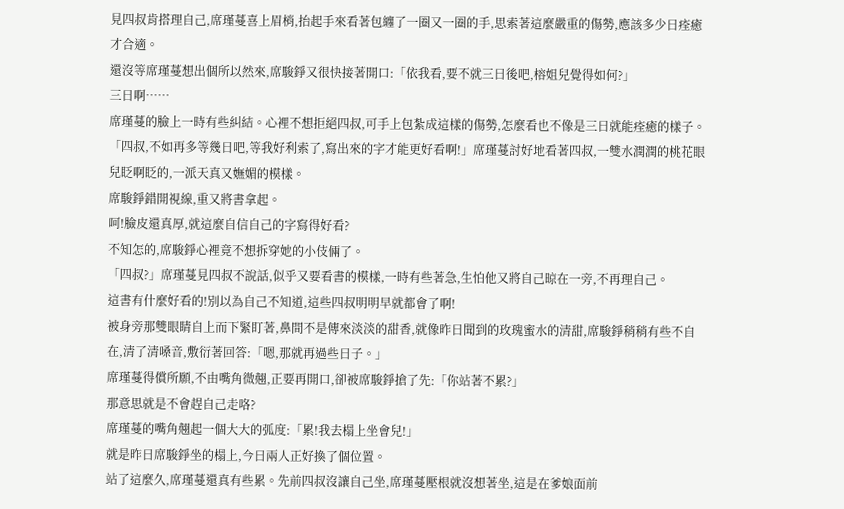見四叔肯搭理自己,席瑾蔓喜上眉梢,抬起手來看著包纏了一圈又一圈的手,思索著這麼嚴重的傷勢,應該多少日痊癒才合適。
還沒等席瑾蔓想出個所以然來,席駿錚又很快接著開口:「依我看,要不就三日後吧,榕姐兒覺得如何?」
三日啊……
席瑾蔓的臉上一時有些糾結。心裡不想拒絕四叔,可手上包紮成這樣的傷勢,怎麼看也不像是三日就能痊癒的樣子。
「四叔,不如再多等幾日吧,等我好利索了,寫出來的字才能更好看啊!」席瑾蔓討好地看著四叔,一雙水潤潤的桃花眼兒眨啊眨的,一派天真又嫵媚的模樣。
席駿錚錯開視線,重又將書拿起。
呵!臉皮還真厚,就這麼自信自己的字寫得好看?
不知怎的,席駿錚心裡竟不想拆穿她的小伎倆了。
「四叔?」席瑾蔓見四叔不說話,似乎又要看書的模樣,一時有些著急,生怕他又將自己晾在一旁,不再理自己。
這書有什麼好看的!別以為自己不知道,這些四叔明明早就都會了啊!
被身旁那雙眼睛自上而下緊盯著,鼻間不是傳來淡淡的甜香,就像昨日聞到的玫瑰蜜水的清甜,席駿錚稍稍有些不自在,清了清嗓音,敷衍著回答:「嗯,那就再過些日子。」
席瑾蔓得償所願,不由嘴角微翹,正要再開口,卻被席駿錚搶了先:「你站著不累?」
那意思就是不會趕自己走咯?
席瑾蔓的嘴角翹起一個大大的弧度:「累!我去榻上坐會兒!」
就是昨日席駿錚坐的榻上,今日兩人正好換了個位置。
站了這麼久,席瑾蔓還真有些累。先前四叔沒讓自己坐,席瑾蔓壓根就沒想著坐,這是在爹娘面前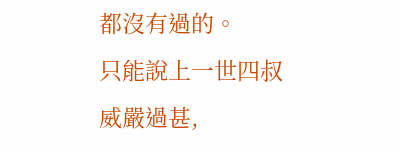都沒有過的。
只能說上一世四叔威嚴過甚,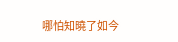哪怕知曉了如今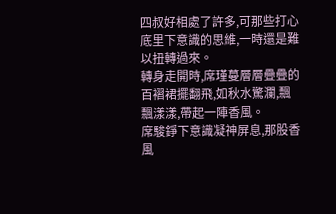四叔好相處了許多,可那些打心底里下意識的思維,一時還是難以扭轉過來。
轉身走開時,席瑾蔓層層疊疊的百褶裙擺翻飛,如秋水驚瀾,飄飄漾漾,帶起一陣香風。
席駿錚下意識凝神屏息,那股香風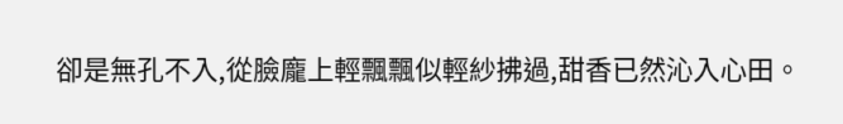卻是無孔不入,從臉龐上輕飄飄似輕紗拂過,甜香已然沁入心田。